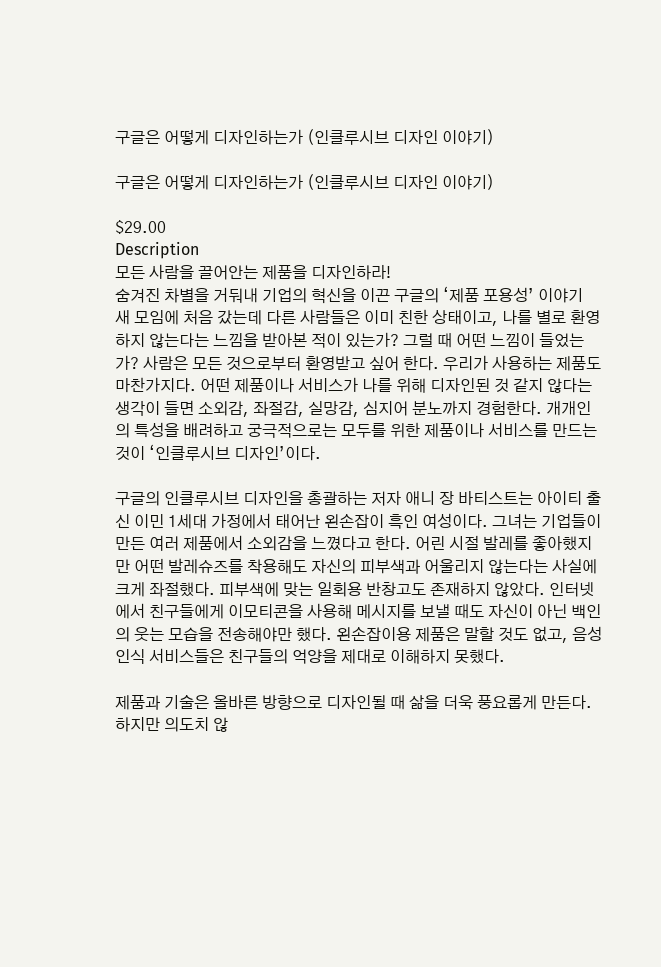구글은 어떻게 디자인하는가 (인클루시브 디자인 이야기)

구글은 어떻게 디자인하는가 (인클루시브 디자인 이야기)

$29.00
Description
모든 사람을 끌어안는 제품을 디자인하라!
숨겨진 차별을 거둬내 기업의 혁신을 이끈 구글의 ‘제품 포용성’ 이야기
새 모임에 처음 갔는데 다른 사람들은 이미 친한 상태이고, 나를 별로 환영하지 않는다는 느낌을 받아본 적이 있는가? 그럴 때 어떤 느낌이 들었는가? 사람은 모든 것으로부터 환영받고 싶어 한다. 우리가 사용하는 제품도 마찬가지다. 어떤 제품이나 서비스가 나를 위해 디자인된 것 같지 않다는 생각이 들면 소외감, 좌절감, 실망감, 심지어 분노까지 경험한다. 개개인의 특성을 배려하고 궁극적으로는 모두를 위한 제품이나 서비스를 만드는 것이 ‘인클루시브 디자인’이다.

구글의 인클루시브 디자인을 총괄하는 저자 애니 장 바티스트는 아이티 출신 이민 1세대 가정에서 태어난 왼손잡이 흑인 여성이다. 그녀는 기업들이 만든 여러 제품에서 소외감을 느꼈다고 한다. 어린 시절 발레를 좋아했지만 어떤 발레슈즈를 착용해도 자신의 피부색과 어울리지 않는다는 사실에 크게 좌절했다. 피부색에 맞는 일회용 반창고도 존재하지 않았다. 인터넷에서 친구들에게 이모티콘을 사용해 메시지를 보낼 때도 자신이 아닌 백인의 웃는 모습을 전송해야만 했다. 왼손잡이용 제품은 말할 것도 없고, 음성 인식 서비스들은 친구들의 억양을 제대로 이해하지 못했다.

제품과 기술은 올바른 방향으로 디자인될 때 삶을 더욱 풍요롭게 만든다. 하지만 의도치 않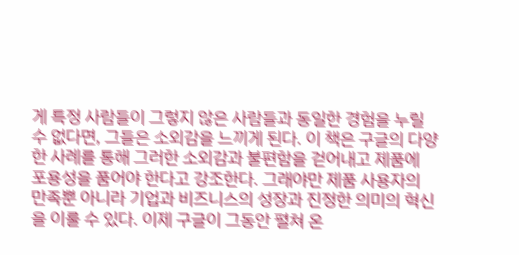게 특정 사람들이 그렇지 않은 사람들과 동일한 경험을 누릴 수 없다면, 그들은 소외감을 느끼게 된다. 이 책은 구글의 다양한 사례를 통해 그러한 소외감과 불편함을 걷어내고 제품에 포용성을 품어야 한다고 강조한다. 그래야만 제품 사용자의 만족뿐 아니라 기업과 비즈니스의 성장과 진정한 의미의 혁신을 이룰 수 있다. 이제 구글이 그동안 펼쳐 온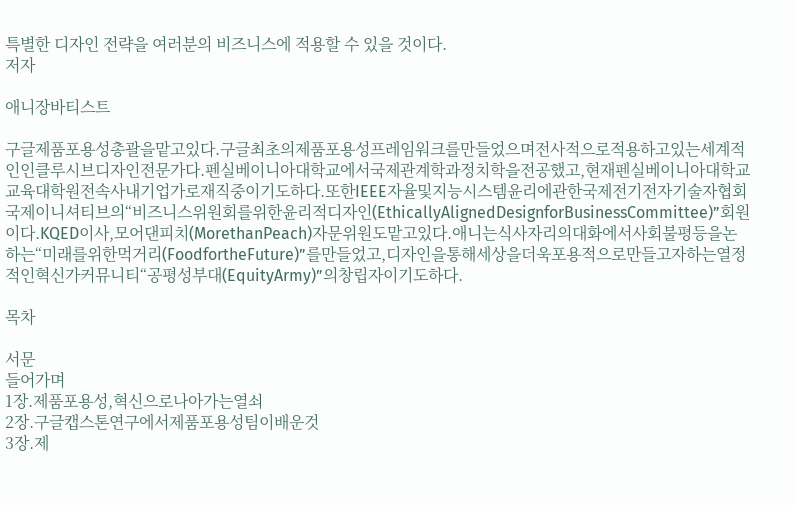특별한 디자인 전략을 여러분의 비즈니스에 적용할 수 있을 것이다.
저자

애니장바티스트

구글제품포용성총괄을맡고있다.구글최초의제품포용성프레임워크를만들었으며전사적으로적용하고있는세계적인인클루시브디자인전문가다.펜실베이니아대학교에서국제관계학과정치학을전공했고,현재펜실베이니아대학교교육대학원전속사내기업가로재직중이기도하다.또한IEEE자율및지능시스템윤리에관한국제전기전자기술자협회국제이니셔티브의“비즈니스위원회를위한윤리적디자인(EthicallyAlignedDesignforBusinessCommittee)”회원이다.KQED이사,모어댄피치(MorethanPeach)자문위원도맡고있다.애니는식사자리의대화에서사회불평등을논하는“미래를위한먹거리(FoodfortheFuture)”를만들었고,디자인을통해세상을더욱포용적으로만들고자하는열정적인혁신가커뮤니티“공평성부대(EquityArmy)”의창립자이기도하다.

목차

서문
들어가며
1장.제품포용성,혁신으로나아가는열쇠
2장.구글캡스톤연구에서제품포용성팀이배운것
3장.제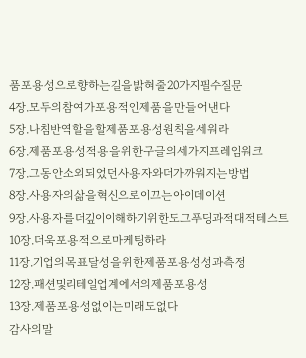품포용성으로향하는길을밝혀줄20가지필수질문
4장.모두의참여가포용적인제품을만들어낸다
5장.나침반역할을할제품포용성원칙을세워라
6장.제품포용성적용을위한구글의세가지프레임워크
7장.그동안소외되었던사용자와더가까워지는방법
8장.사용자의삶을혁신으로이끄는아이데이션
9장.사용자를더깊이이해하기위한도그푸딩과적대적테스트
10장.더욱포용적으로마케팅하라
11장.기업의목표달성을위한제품포용성성과측정
12장.패션및리테일업계에서의제품포용성
13장.제품포용성없이는미래도없다
감사의말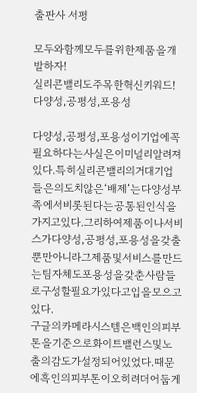출판사 서평

모두와함께모두를위한제품을개발하자!
실리콘밸리도주목한혁신키워드!다양성,공평성,포용성

다양성,공평성,포용성이기업에꼭필요하다는사실은이미널리알려져있다.특히실리콘밸리의거대기업들은의도치않은‘배제’는다양성부족에서비롯된다는공통된인식을가지고있다.그리하여제품이나서비스가다양성,공평성,포용성을갖출뿐만아니라그제품및서비스를만드는팀자체도포용성을갖춘사람들로구성할필요가있다고입을모으고있다.
구글의카메라시스템은백인의피부톤을기준으로화이트밸런스및노출의감도가설정되어있었다.때문에흑인의피부톤이오히려더어둡게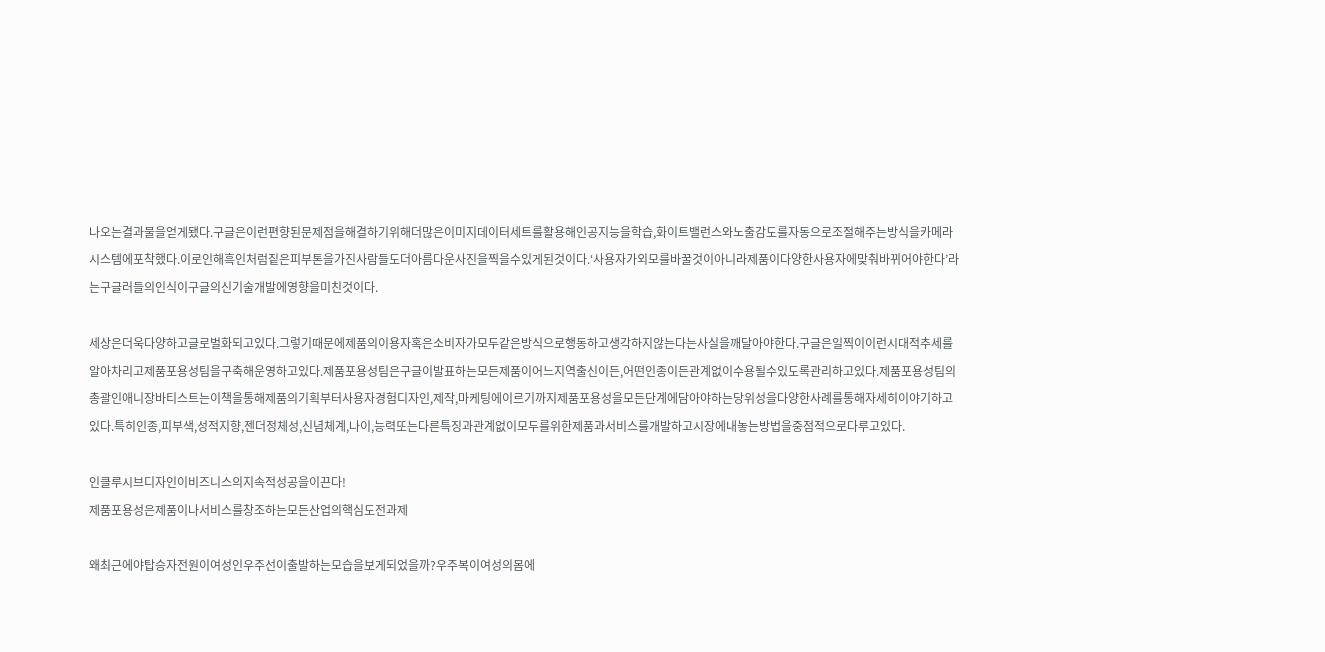나오는결과물을얻게됐다.구글은이런편향된문제점을해결하기위해더많은이미지데이터세트를활용해인공지능을학습,화이트밸런스와노출감도를자동으로조절해주는방식을카메라시스템에포착했다.이로인해흑인처럼짙은피부톤을가진사람들도더아름다운사진을찍을수있게된것이다.‘사용자가외모를바꿀것이아니라제품이다양한사용자에맞춰바뀌어야한다’라는구글러들의인식이구글의신기술개발에영향을미친것이다.

세상은더욱다양하고글로벌화되고있다.그렇기때문에제품의이용자혹은소비자가모두같은방식으로행동하고생각하지않는다는사실을깨달아야한다.구글은일찍이이런시대적추세를알아차리고제품포용성팀을구축해운영하고있다.제품포용성팀은구글이발표하는모든제품이어느지역출신이든,어떤인종이든관계없이수용될수있도록관리하고있다.제품포용성팀의총괄인애니장바티스트는이책을통해제품의기획부터사용자경험디자인,제작,마케팅에이르기까지제품포용성을모든단계에담아야하는당위성을다양한사례를통해자세히이야기하고있다.특히인종,피부색,성적지향,젠더정체성,신념체계,나이,능력또는다른특징과관계없이모두를위한제품과서비스를개발하고시장에내놓는방법을중점적으로다루고있다.

인클루시브디자인이비즈니스의지속적성공을이끈다!
제품포용성은제품이나서비스를창조하는모든산업의핵심도전과제

왜최근에야탑승자전원이여성인우주선이출발하는모습을보게되었을까?우주복이여성의몸에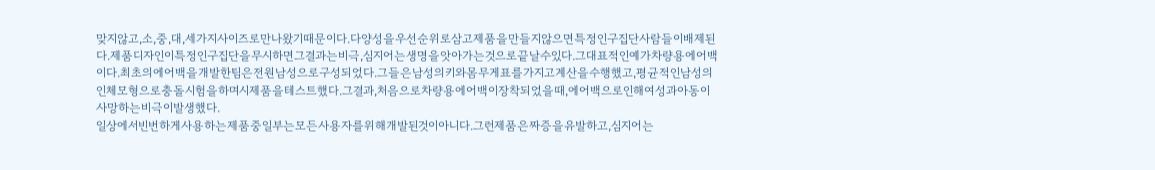맞지않고,소,중,대,세가지사이즈로만나왔기때문이다.다양성을우선순위로삼고제품을만들지않으면특정인구집단사람들이배제된다.제품디자인이특정인구집단을무시하면그결과는비극,심지어는생명을앗아가는것으로끝날수있다.그대표적인예가차량용에어백이다.최초의에어백을개발한팀은전원남성으로구성되었다.그들은남성의키와몸무게표를가지고계산을수행했고,평균적인남성의인체모형으로충돌시험을하며시제품을테스트했다.그결과,처음으로차량용에어백이장착되었을때,에어백으로인해여성과아동이사망하는비극이발생했다.
일상에서빈번하게사용하는제품중일부는모든사용자를위해개발된것이아니다.그런제품은짜증을유발하고,심지어는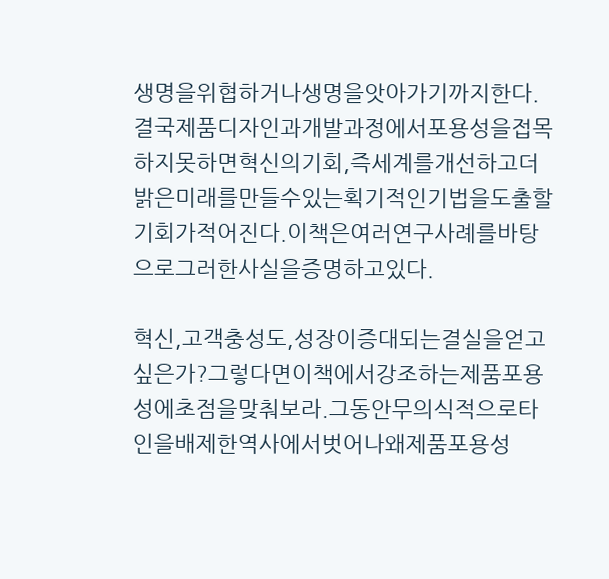생명을위협하거나생명을앗아가기까지한다.결국제품디자인과개발과정에서포용성을접목하지못하면혁신의기회,즉세계를개선하고더밝은미래를만들수있는획기적인기법을도출할기회가적어진다.이책은여러연구사례를바탕으로그러한사실을증명하고있다.

혁신,고객충성도,성장이증대되는결실을얻고싶은가?그렇다면이책에서강조하는제품포용성에초점을맞춰보라.그동안무의식적으로타인을배제한역사에서벗어나왜제품포용성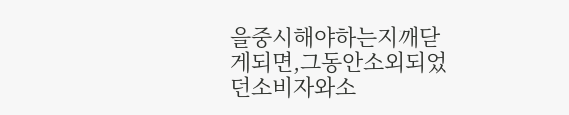을중시해야하는지깨닫게되면,그동안소외되었던소비자와소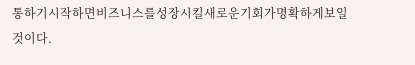통하기시작하면비즈니스를성장시킬새로운기회가명확하게보일것이다.